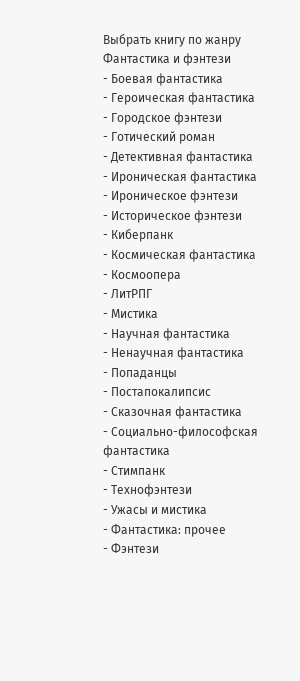Выбрать книгу по жанру
Фантастика и фэнтези
- Боевая фантастика
- Героическая фантастика
- Городское фэнтези
- Готический роман
- Детективная фантастика
- Ироническая фантастика
- Ироническое фэнтези
- Историческое фэнтези
- Киберпанк
- Космическая фантастика
- Космоопера
- ЛитРПГ
- Мистика
- Научная фантастика
- Ненаучная фантастика
- Попаданцы
- Постапокалипсис
- Сказочная фантастика
- Социально-философская фантастика
- Стимпанк
- Технофэнтези
- Ужасы и мистика
- Фантастика: прочее
- Фэнтези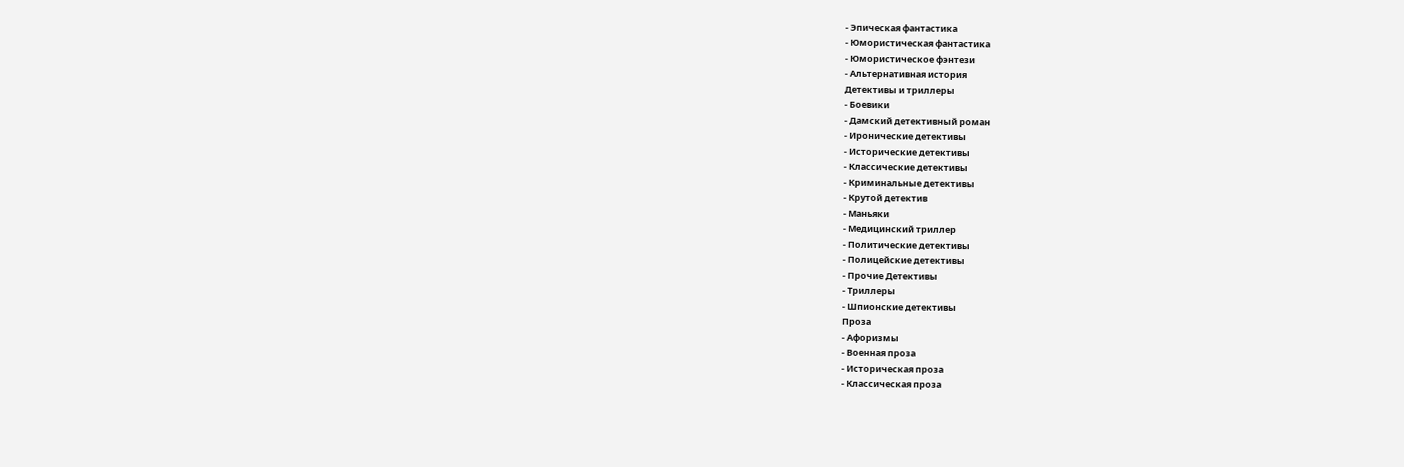- Эпическая фантастика
- Юмористическая фантастика
- Юмористическое фэнтези
- Альтернативная история
Детективы и триллеры
- Боевики
- Дамский детективный роман
- Иронические детективы
- Исторические детективы
- Классические детективы
- Криминальные детективы
- Крутой детектив
- Маньяки
- Медицинский триллер
- Политические детективы
- Полицейские детективы
- Прочие Детективы
- Триллеры
- Шпионские детективы
Проза
- Афоризмы
- Военная проза
- Историческая проза
- Классическая проза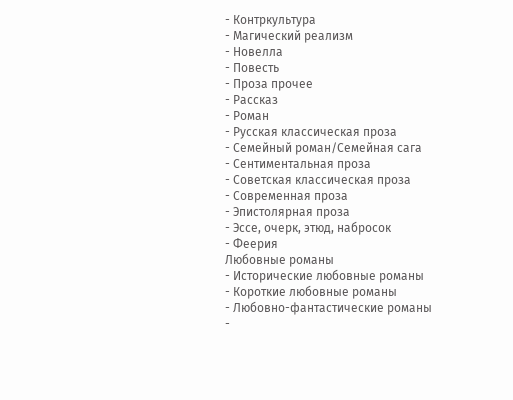- Контркультура
- Магический реализм
- Новелла
- Повесть
- Проза прочее
- Рассказ
- Роман
- Русская классическая проза
- Семейный роман/Семейная сага
- Сентиментальная проза
- Советская классическая проза
- Современная проза
- Эпистолярная проза
- Эссе, очерк, этюд, набросок
- Феерия
Любовные романы
- Исторические любовные романы
- Короткие любовные романы
- Любовно-фантастические романы
-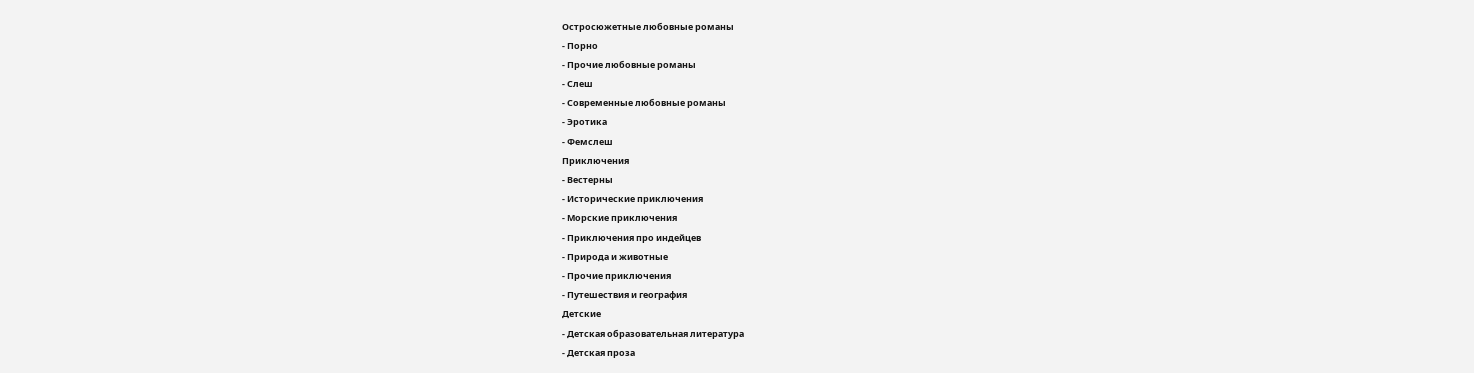Остросюжетные любовные романы
- Порно
- Прочие любовные романы
- Слеш
- Современные любовные романы
- Эротика
- Фемслеш
Приключения
- Вестерны
- Исторические приключения
- Морские приключения
- Приключения про индейцев
- Природа и животные
- Прочие приключения
- Путешествия и география
Детские
- Детская образовательная литература
- Детская проза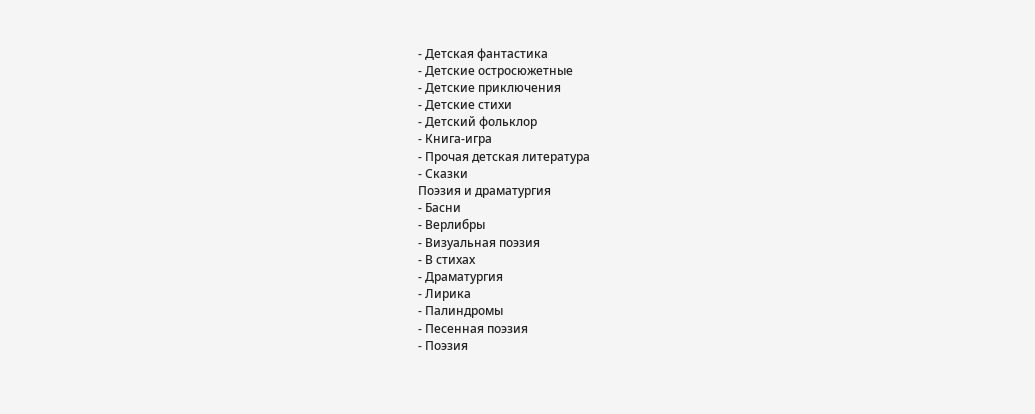- Детская фантастика
- Детские остросюжетные
- Детские приключения
- Детские стихи
- Детский фольклор
- Книга-игра
- Прочая детская литература
- Сказки
Поэзия и драматургия
- Басни
- Верлибры
- Визуальная поэзия
- В стихах
- Драматургия
- Лирика
- Палиндромы
- Песенная поэзия
- Поэзия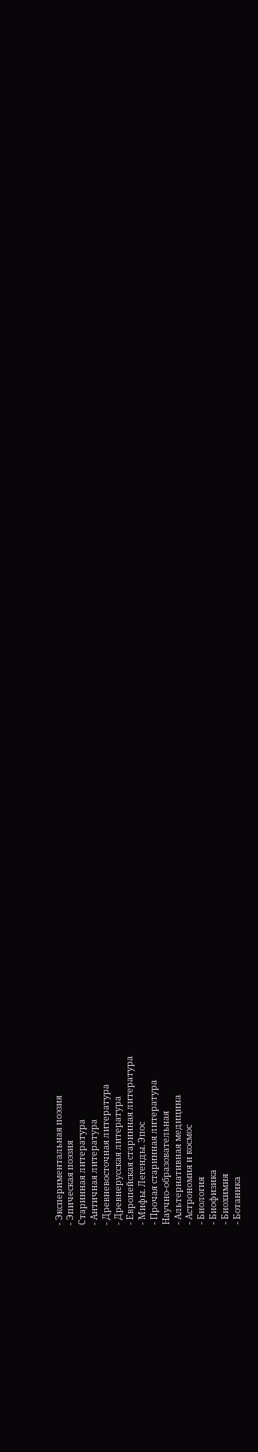- Экспериментальная поэзия
- Эпическая поэзия
Старинная литература
- Античная литература
- Древневосточная литература
- Древнерусская литература
- Европейская старинная литература
- Мифы. Легенды. Эпос
- Прочая старинная литература
Научно-образовательная
- Альтернативная медицина
- Астрономия и космос
- Биология
- Биофизика
- Биохимия
- Ботаника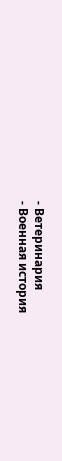- Ветеринария
- Военная история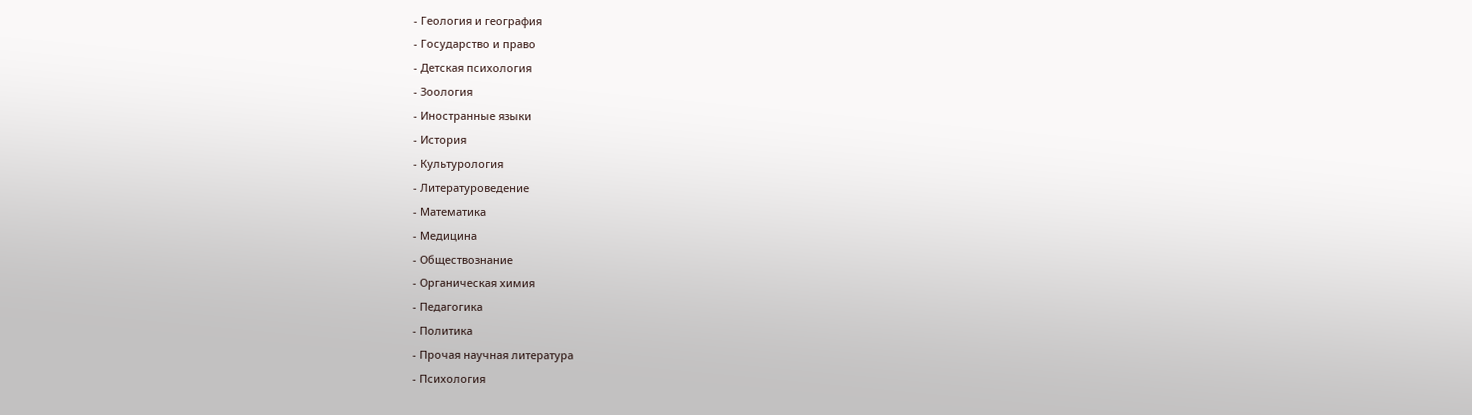- Геология и география
- Государство и право
- Детская психология
- Зоология
- Иностранные языки
- История
- Культурология
- Литературоведение
- Математика
- Медицина
- Обществознание
- Органическая химия
- Педагогика
- Политика
- Прочая научная литература
- Психология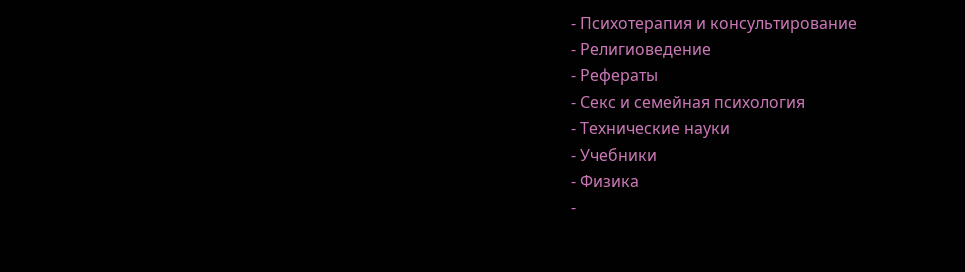- Психотерапия и консультирование
- Религиоведение
- Рефераты
- Секс и семейная психология
- Технические науки
- Учебники
- Физика
-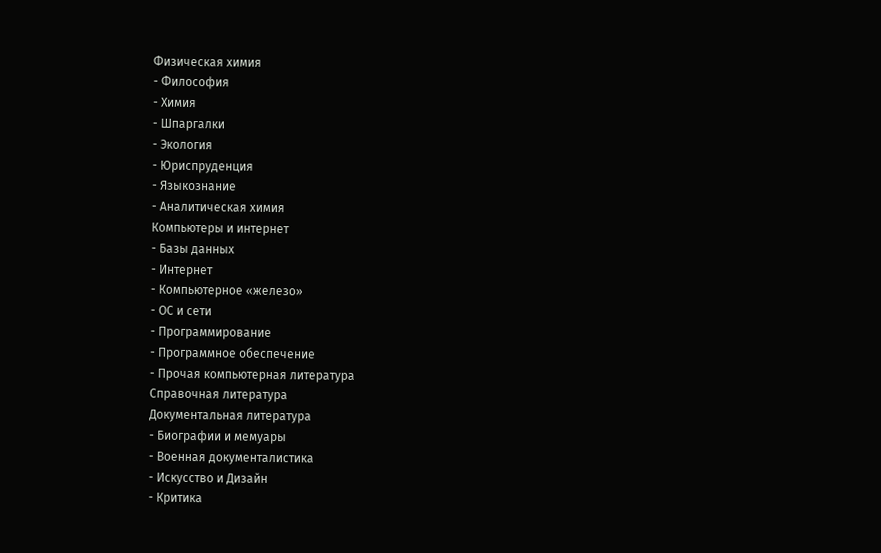Физическая химия
- Философия
- Химия
- Шпаргалки
- Экология
- Юриспруденция
- Языкознание
- Аналитическая химия
Компьютеры и интернет
- Базы данных
- Интернет
- Компьютерное «железо»
- ОС и сети
- Программирование
- Программное обеспечение
- Прочая компьютерная литература
Справочная литература
Документальная литература
- Биографии и мемуары
- Военная документалистика
- Искусство и Дизайн
- Критика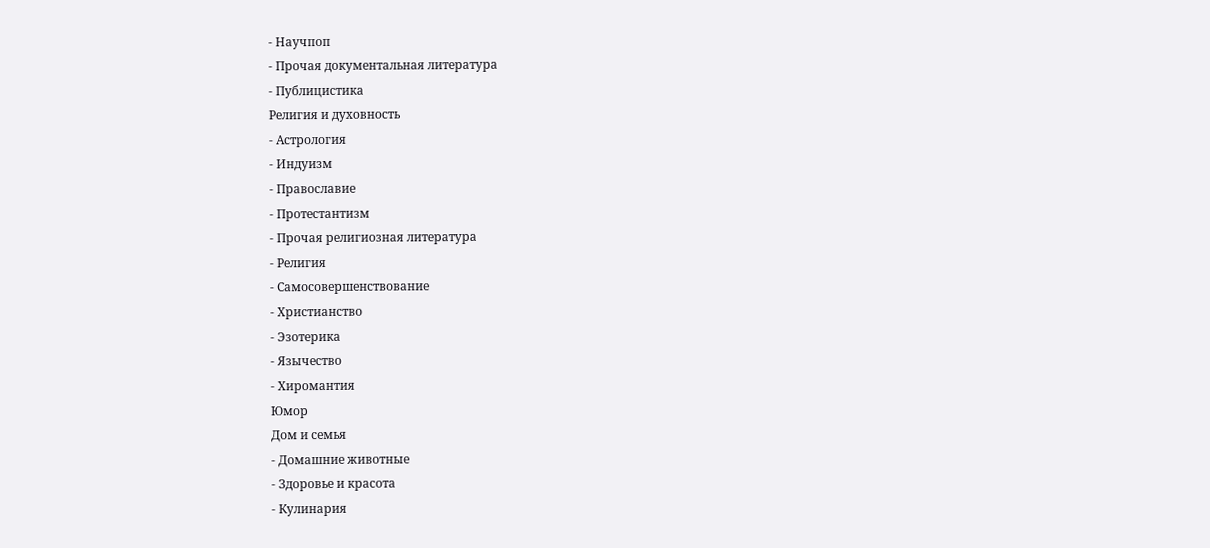- Научпоп
- Прочая документальная литература
- Публицистика
Религия и духовность
- Астрология
- Индуизм
- Православие
- Протестантизм
- Прочая религиозная литература
- Религия
- Самосовершенствование
- Христианство
- Эзотерика
- Язычество
- Хиромантия
Юмор
Дом и семья
- Домашние животные
- Здоровье и красота
- Кулинария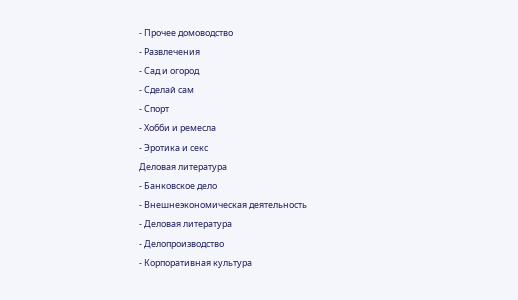- Прочее домоводство
- Развлечения
- Сад и огород
- Сделай сам
- Спорт
- Хобби и ремесла
- Эротика и секс
Деловая литература
- Банковское дело
- Внешнеэкономическая деятельность
- Деловая литература
- Делопроизводство
- Корпоративная культура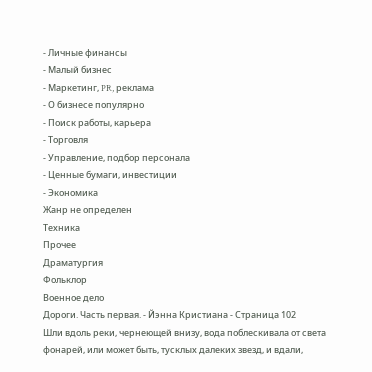- Личные финансы
- Малый бизнес
- Маркетинг, PR, реклама
- О бизнесе популярно
- Поиск работы, карьера
- Торговля
- Управление, подбор персонала
- Ценные бумаги, инвестиции
- Экономика
Жанр не определен
Техника
Прочее
Драматургия
Фольклор
Военное дело
Дороги. Часть первая. - Йэнна Кристиана - Страница 102
Шли вдоль реки, чернеющей внизу, вода поблескивала от света фонарей, или может быть, тусклых далеких звезд, и вдали,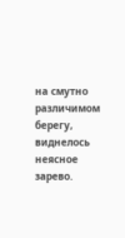на смутно различимом берегу, виднелось неясное зарево.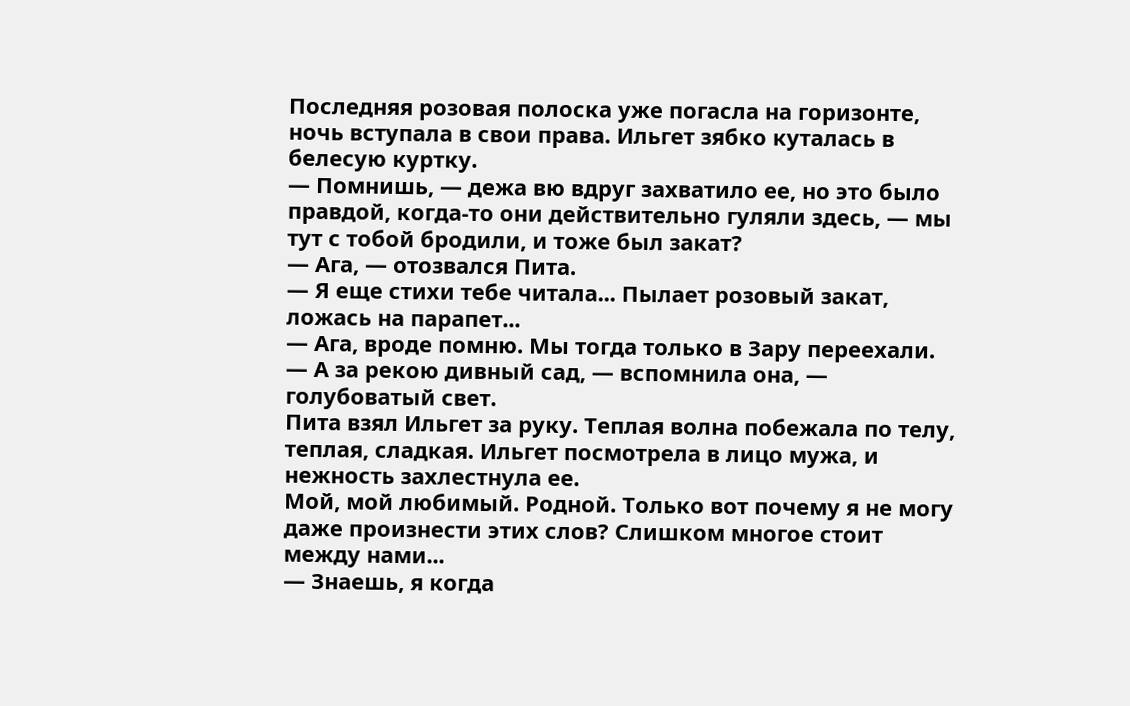Последняя розовая полоска уже погасла на горизонте, ночь вступала в свои права. Ильгет зябко куталась в белесую куртку.
— Помнишь, — дежа вю вдруг захватило ее, но это было правдой, когда-то они действительно гуляли здесь, — мы тут с тобой бродили, и тоже был закат?
— Ага, — отозвался Пита.
— Я еще стихи тебе читала... Пылает розовый закат, ложась на парапет...
— Ага, вроде помню. Мы тогда только в Зару переехали.
— А за рекою дивный сад, — вспомнила она, — голубоватый свет.
Пита взял Ильгет за руку. Теплая волна побежала по телу, теплая, сладкая. Ильгет посмотрела в лицо мужа, и нежность захлестнула ее.
Мой, мой любимый. Родной. Только вот почему я не могу даже произнести этих слов? Слишком многое стоит между нами...
— Знаешь, я когда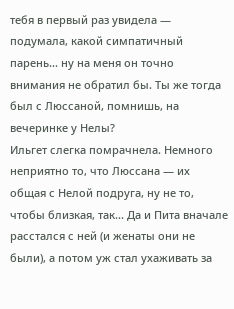тебя в первый раз увидела — подумала, какой симпатичный парень... ну на меня он точно внимания не обратил бы. Ты же тогда был с Люссаной, помнишь, на вечеринке у Нелы?
Ильгет слегка помрачнела. Немного неприятно то, что Люссана — их общая с Нелой подруга, ну не то, чтобы близкая, так... Да и Пита вначале расстался с ней (и женаты они не были), а потом уж стал ухаживать за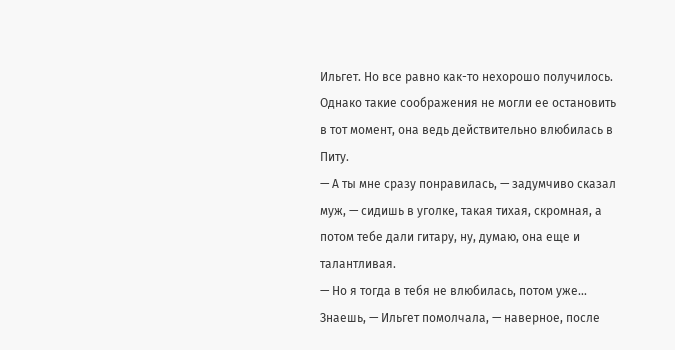Ильгет. Но все равно как-то нехорошо получилось. Однако такие соображения не могли ее остановить в тот момент, она ведь действительно влюбилась в Питу.
— А ты мне сразу понравилась, — задумчиво сказал муж, — сидишь в уголке, такая тихая, скромная, а потом тебе дали гитару, ну, думаю, она еще и талантливая.
— Но я тогда в тебя не влюбилась, потом уже... Знаешь, — Ильгет помолчала, — наверное, после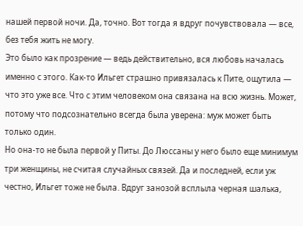нашей первой ночи. Да, точно. Вот тогда я вдруг почувствовала — все, без тебя жить не могу.
Это было как прозрение — ведь действительно, вся любовь началась именно с этого. Как-то Ильгет страшно привязалась к Пите, ощутила — что это уже все. Что с этим человеком она связана на всю жизнь. Может, потому что подсознательно всегда была уверена: муж может быть только один.
Но она-то не была первой у Питы. До Люссаны у него было еще минимум три женщины, не считая случайных связей. Да и последней, если уж честно, Ильгет тоже не была. Вдруг занозой всплыла черная шалька,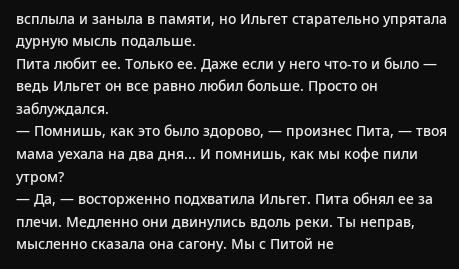всплыла и заныла в памяти, но Ильгет старательно упрятала дурную мысль подальше.
Пита любит ее. Только ее. Даже если у него что-то и было — ведь Ильгет он все равно любил больше. Просто он заблуждался.
— Помнишь, как это было здорово, — произнес Пита, — твоя мама уехала на два дня... И помнишь, как мы кофе пили утром?
— Да, — восторженно подхватила Ильгет. Пита обнял ее за плечи. Медленно они двинулись вдоль реки. Ты неправ, мысленно сказала она сагону. Мы с Питой не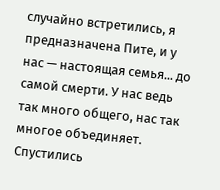случайно встретились, я предназначена Пите, и у нас — настоящая семья... до самой смерти. У нас ведь так много общего, нас так многое объединяет. Спустились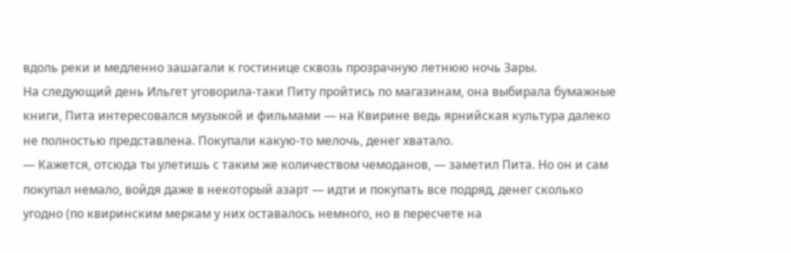вдоль реки и медленно зашагали к гостинице сквозь прозрачную летнюю ночь Зары.
На следующий день Ильгет уговорила-таки Питу пройтись по магазинам, она выбирала бумажные книги, Пита интересовался музыкой и фильмами — на Квирине ведь ярнийская культура далеко не полностью представлена. Покупали какую-то мелочь, денег хватало.
— Кажется, отсюда ты улетишь с таким же количеством чемоданов, — заметил Пита. Но он и сам покупал немало, войдя даже в некоторый азарт — идти и покупать все подряд, денег сколько угодно (по квиринским меркам у них оставалось немного, но в пересчете на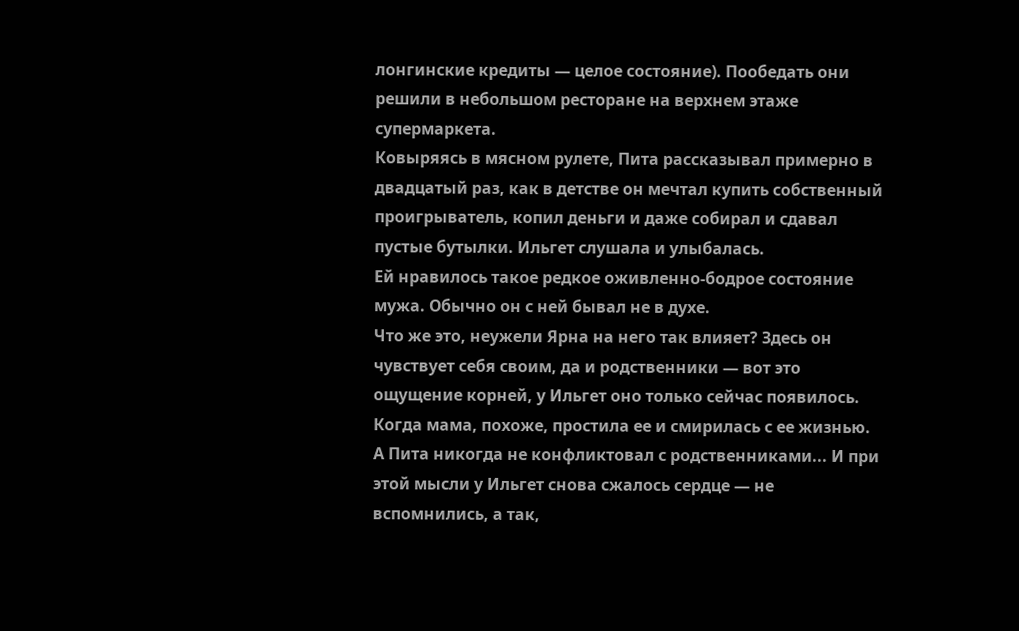лонгинские кредиты — целое состояние). Пообедать они решили в небольшом ресторане на верхнем этаже супермаркета.
Ковыряясь в мясном рулете, Пита рассказывал примерно в двадцатый раз, как в детстве он мечтал купить собственный проигрыватель, копил деньги и даже собирал и сдавал пустые бутылки. Ильгет слушала и улыбалась.
Ей нравилось такое редкое оживленно-бодрое состояние мужа. Обычно он с ней бывал не в духе.
Что же это, неужели Ярна на него так влияет? Здесь он чувствует себя своим, да и родственники — вот это ощущение корней, у Ильгет оно только сейчас появилось. Когда мама, похоже, простила ее и смирилась с ее жизнью. А Пита никогда не конфликтовал с родственниками... И при этой мысли у Ильгет снова сжалось сердце — не вспомнились, а так,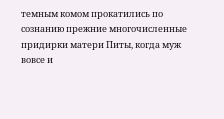темным комом прокатились по сознанию прежние многочисленные придирки матери Питы, когда муж вовсе и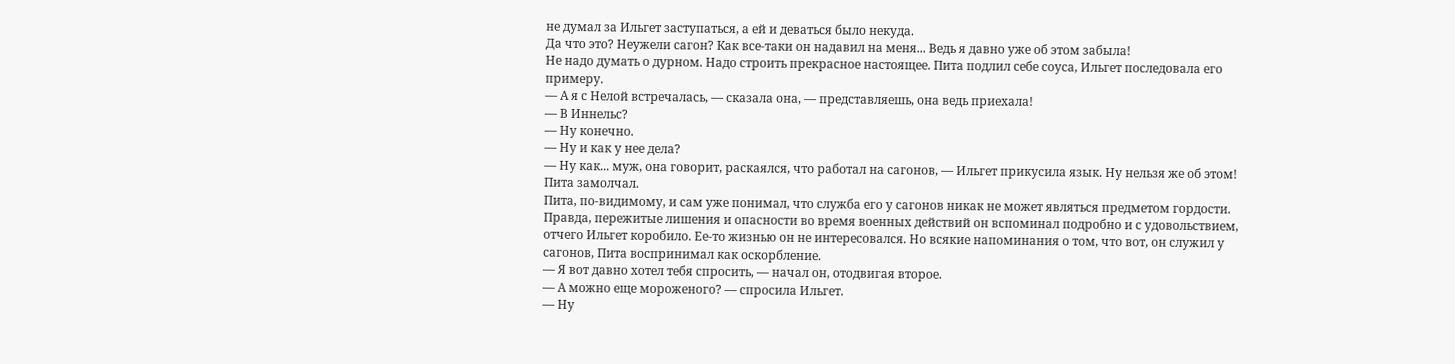не думал за Ильгет заступаться, а ей и деваться было некуда.
Да что это? Неужели сагон? Как все-таки он надавил на меня... Ведь я давно уже об этом забыла!
Не надо думать о дурном. Надо строить прекрасное настоящее. Пита подлил себе соуса, Ильгет последовала его примеру.
— А я с Нелой встречалась, — сказала она, — представляешь, она ведь приехала!
— В Иннельс?
— Ну конечно.
— Ну и как у нее дела?
— Ну как... муж, она говорит, раскаялся, что работал на сагонов, — Ильгет прикусила язык. Ну нельзя же об этом! Пита замолчал.
Пита, по-видимому, и сам уже понимал, что служба его у сагонов никак не может являться предметом гордости. Правда, пережитые лишения и опасности во время военных действий он вспоминал подробно и с удовольствием, отчего Ильгет коробило. Ее-то жизнью он не интересовался. Но всякие напоминания о том, что вот, он служил у сагонов, Пита воспринимал как оскорбление.
— Я вот давно хотел тебя спросить, — начал он, отодвигая второе.
— А можно еще мороженого? — спросила Ильгет.
— Ну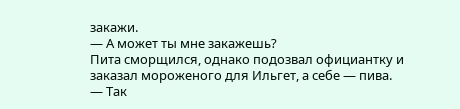закажи.
— А может ты мне закажешь?
Пита сморщился, однако подозвал официантку и заказал мороженого для Ильгет, а себе — пива.
— Так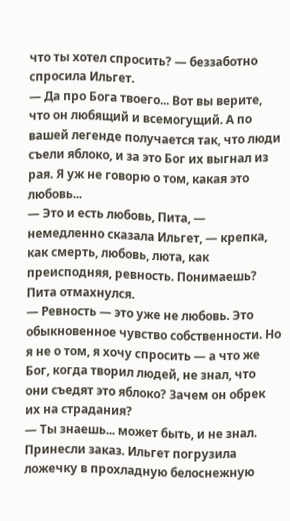что ты хотел спросить? — беззаботно спросила Ильгет.
— Да про Бога твоего... Вот вы верите, что он любящий и всемогущий. А по вашей легенде получается так, что люди съели яблоко, и за это Бог их выгнал из рая. Я уж не говорю о том, какая это любовь...
— Это и есть любовь, Пита, — немедленно сказала Ильгет, — крепка, как смерть, любовь, люта, как преисподняя, ревность. Понимаешь?
Пита отмахнулся.
— Ревность — это уже не любовь. Это обыкновенное чувство собственности. Но я не о том, я хочу спросить — а что же Бог, когда творил людей, не знал, что они съедят это яблоко? Зачем он обрек их на страдания?
— Ты знаешь... может быть, и не знал.
Принесли заказ. Ильгет погрузила ложечку в прохладную белоснежную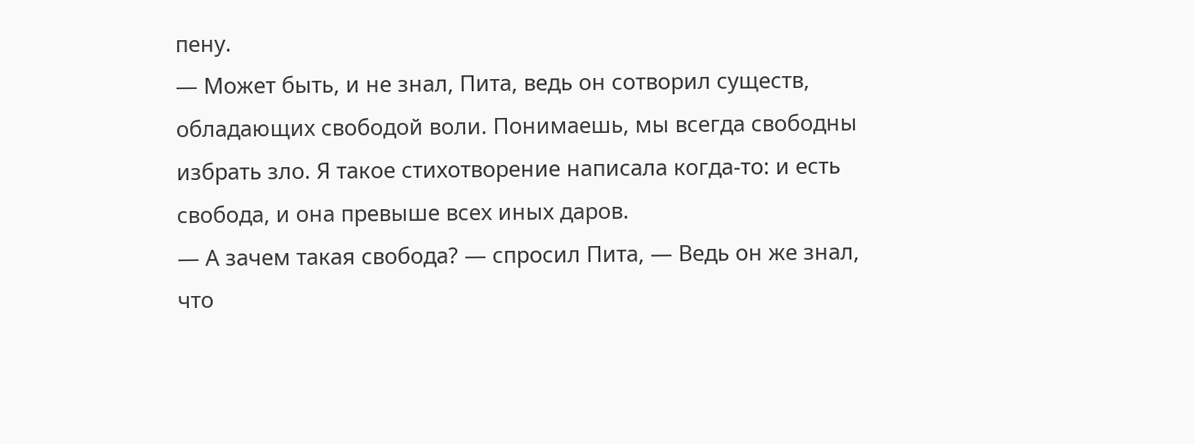пену.
— Может быть, и не знал, Пита, ведь он сотворил существ, обладающих свободой воли. Понимаешь, мы всегда свободны избрать зло. Я такое стихотворение написала когда-то: и есть свобода, и она превыше всех иных даров.
— А зачем такая свобода? — спросил Пита, — Ведь он же знал, что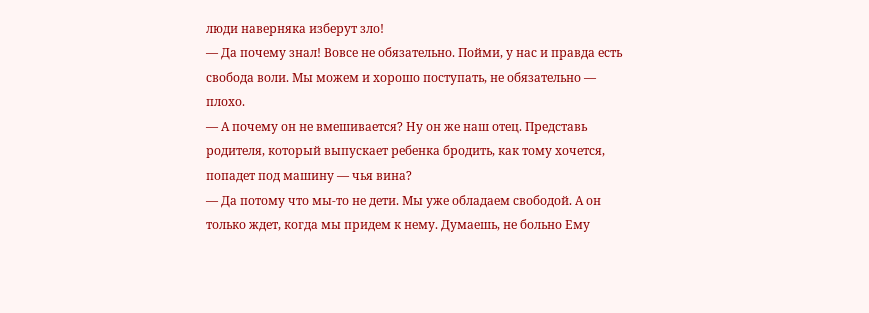люди наверняка изберут зло!
— Да почему знал! Вовсе не обязательно. Пойми, у нас и правда есть свобода воли. Мы можем и хорошо поступать, не обязательно — плохо.
— А почему он не вмешивается? Ну он же наш отец. Представь родителя, который выпускает ребенка бродить, как тому хочется, попадет под машину — чья вина?
— Да потому что мы-то не дети. Мы уже обладаем свободой. А он только ждет, когда мы придем к нему. Думаешь, не больно Ему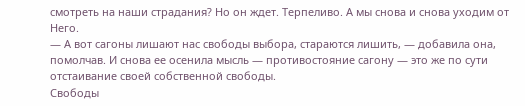смотреть на наши страдания? Но он ждет. Терпеливо. А мы снова и снова уходим от Него.
— А вот сагоны лишают нас свободы выбора, стараются лишить, — добавила она, помолчав. И снова ее осенила мысль — противостояние сагону — это же по сути отстаивание своей собственной свободы.
Свободы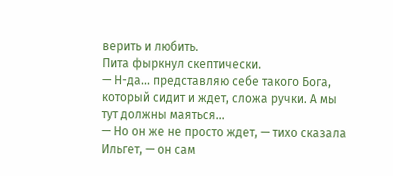верить и любить.
Пита фыркнул скептически.
— Н-да... представляю себе такого Бога, который сидит и ждет, сложа ручки. А мы тут должны маяться...
— Но он же не просто ждет, — тихо сказала Ильгет, — он сам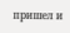пришел и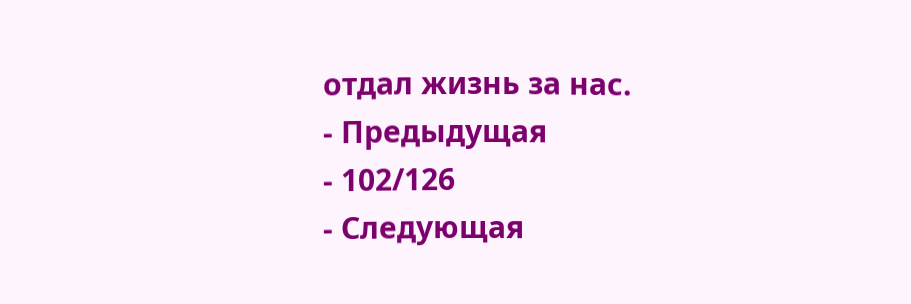отдал жизнь за нас.
- Предыдущая
- 102/126
- Следующая